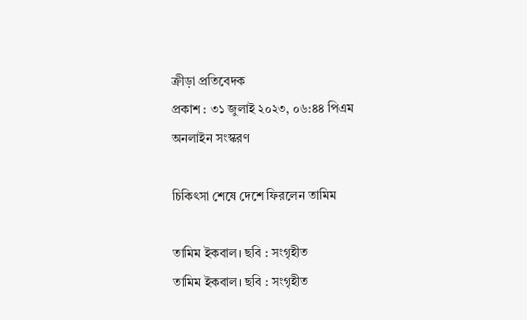ক্রীড়া প্রতিবেদক
প্রকাশ : ৩১ জুলাই ২০২৩, ০৬:৪৪ পিএম
অনলাইন সংস্করণ

চিকিৎসা শেষে দেশে ফিরলেন তামিম

তামিম ইকবাল। ছবি : সংগৃহীত
তামিম ইকবাল। ছবি : সংগৃহীত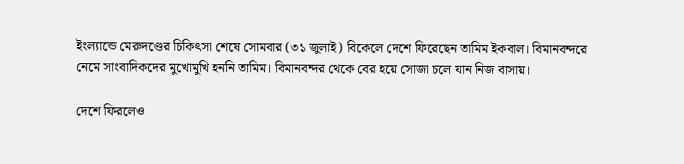ইংল্যান্ডে মেরুদণ্ডের চিকিৎসা শেষে সোমবার (৩১ জুলাই) বিকেলে দেশে ফিরেছেন তামিম ইকবাল। বিমানবন্দরে নেমে সাংবাদিকদের মুখোমুখি হননি তামিম। বিমানবন্দর থেকে বের হয়ে সোজা চলে যান নিজ বাসায়।

দেশে ফিরলেও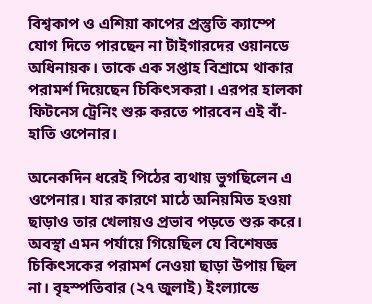বিশ্বকাপ ও এশিয়া কাপের প্রস্তুতি ক্যাম্পে যোগ দিতে পারছেন না টাইগারদের ওয়ানডে অধিনায়ক। তাকে এক সপ্তাহ বিশ্রামে থাকার পরামর্শ দিয়েছেন চিকিৎসকরা। এরপর হালকা ফিটনেস ট্রেনিং শুরু করতে পারবেন এই বাঁ-হাতি ওপেনার।

অনেকদিন ধরেই পিঠের ব্যথায় ভুগছিলেন এ ওপেনার। যার কারণে মাঠে অনিয়মিত হওয়া ছাড়াও তার খেলায়ও প্রভাব পড়তে শুরু করে। অবস্থা এমন পর্যায়ে গিয়েছিল যে বিশেষজ্ঞ চিকিৎসকের পরামর্শ নেওয়া ছাড়া উপায় ছিল না। বৃহস্পতিবার (২৭ জুলাই) ইংল্যান্ডে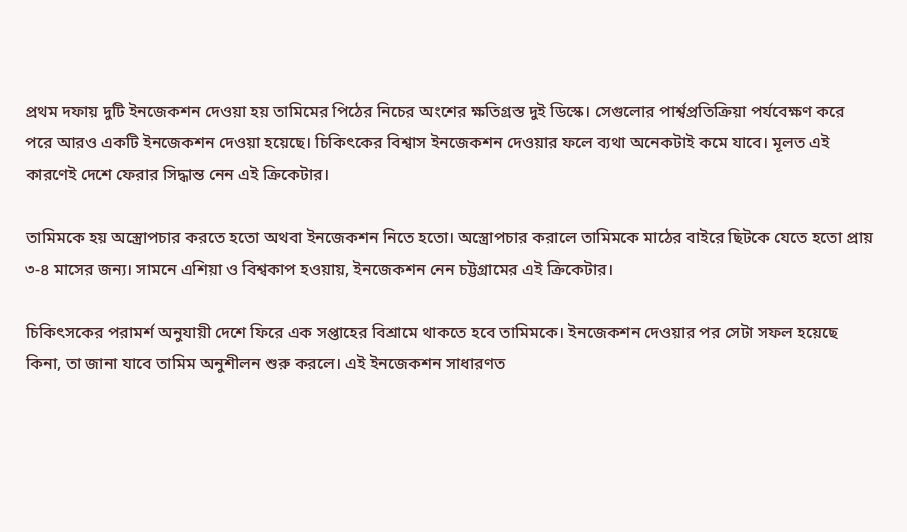প্রথম দফায় দুটি ইনজেকশন দেওয়া হয় তামিমের পিঠের নিচের অংশের ক্ষতিগ্রস্ত দুই ডিস্কে। সেগুলোর পার্শ্বপ্রতিক্রিয়া পর্যবেক্ষণ করে পরে আরও একটি ইনজেকশন দেওয়া হয়েছে। চিকিৎকের বিশ্বাস ইনজেকশন দেওয়ার ফলে ব্যথা অনেকটাই কমে যাবে। মূলত এই কারণেই দেশে ফেরার সিদ্ধান্ত নেন এই ক্রিকেটার।

তামিমকে হয় অস্ত্রোপচার করতে হতো অথবা ইনজেকশন নিতে হতো। অস্ত্রোপচার করালে তামিমকে মাঠের বাইরে ছিটকে যেতে হতো প্রায় ৩-৪ মাসের জন্য। সামনে এশিয়া ও বিশ্বকাপ হওয়ায়, ইনজেকশন নেন চট্টগ্রামের এই ক্রিকেটার।

চিকিৎসকের পরামর্শ অনুযায়ী দেশে ফিরে এক সপ্তাহের বিশ্রামে থাকতে হবে তামিমকে। ইনজেকশন দেওয়ার পর সেটা সফল হয়েছে কিনা, তা জানা যাবে তামিম অনুশীলন শুরু করলে। এই ইনজেকশন সাধারণত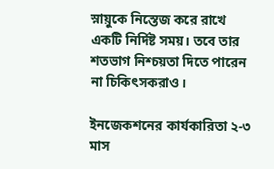স্নায়ুকে নিস্তেজ করে রাখে একটি নির্দিষ্ট সময়। তবে তার শতভাগ নিশ্চয়তা দিতে পারেন না চিকিৎসকরাও।

ইনজেকশনের কার্যকারিতা ২-৩ মাস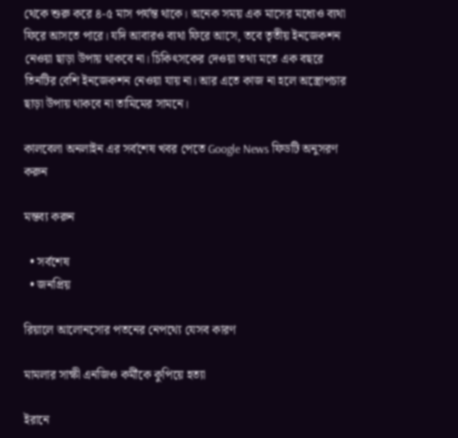থেকে শুরু করে ৪-৫ মাস পর্যন্ত থাকে। অনেক সময় এক মাসের মধ্যেও ব্যথা ফিরে আসতে পারে। যদি আবারও ব্যথা ফিরে আসে, তবে তৃতীয় ইনজেকশন নেওয়া ছাড়া উপায় থাকবে না। চিকিৎসকের দেওয়া তথ্য মতে এক বছরে তিনটির বেশি ইনজেকশন নেওয়া যায় না। আর এতে কাজ না হলে অস্ত্রোপচার ছাড়া উপায় থাকবে না তামিমের সামনে।

কালবেলা অনলাইন এর সর্বশেষ খবর পেতে Google News ফিডটি অনুসরণ করুন

মন্তব্য করুন

  • সর্বশেষ
  • জনপ্রিয়

রিয়ালে আলোনসোর পতনের নেপথ্যে যেসব কারণ

মামলার সাক্ষী এনজিও কর্মীকে কুপিয়ে হত্যা

ইরানে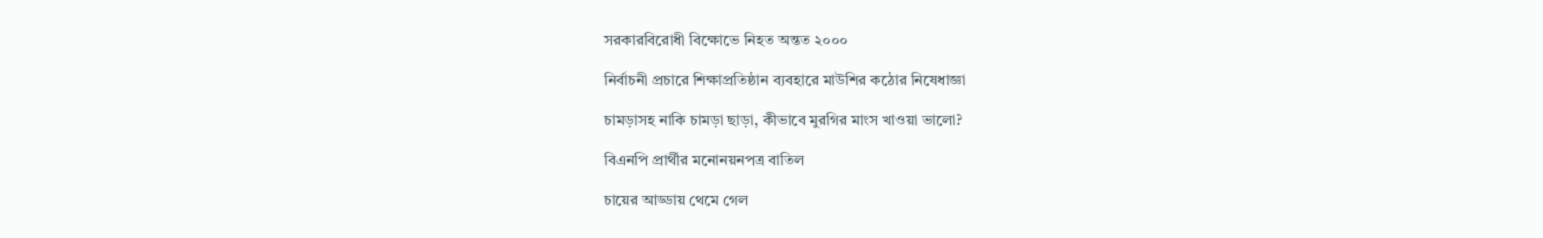সরকারবিরোধী বিক্ষোভে নিহত অন্তত ২০০০

নির্বাচনী প্রচারে শিক্ষাপ্রতিষ্ঠান ব্যবহারে মাউশির কঠোর নিষেধাজ্ঞা

চামড়াসহ নাকি চামড়া ছাড়া, কীভাবে মুরগির মাংস খাওয়া ভালো?

বিএনপি প্রার্থীর মনোনয়নপত্র বাতিল

চায়ের আড্ডায় থেমে গেল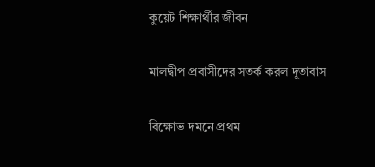কুয়েট শিক্ষার্থীর জীবন

মালদ্বীপ প্রবাসীদের সতর্ক করল দূতাবাস

বিক্ষোভ দমনে প্রথম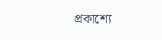প্রকাশ্যে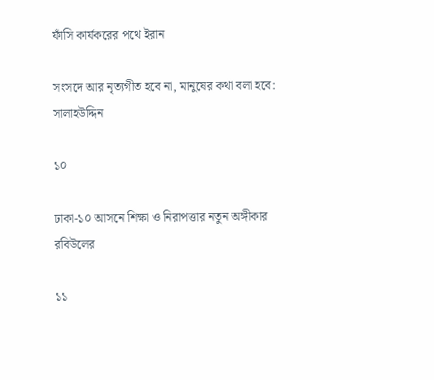ফাঁসি কার্যকরের পথে ইরান

সংসদে আর নৃত্যগীত হবে না, মানুষের কথা বলা হবে: সালাহউদ্দিন

১০

ঢাকা-১০ আসনে শিক্ষা ও নিরাপত্তার নতুন অঙ্গীকার রবিউলের

১১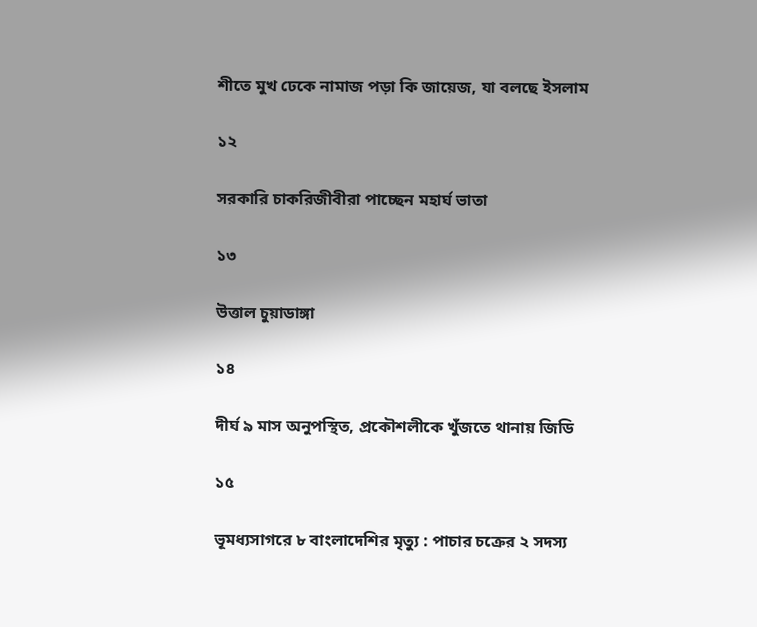শীতে মুখ ঢেকে নামাজ পড়া কি জায়েজ, যা বলছে ইসলাম

১২

সরকারি চাকরিজীবীরা পাচ্ছেন মহার্ঘ ভাতা

১৩

উত্তাল চুয়াডাঙ্গা

১৪

দীর্ঘ ৯ মাস অনুপস্থিত, প্রকৌশলীকে খুঁজতে থানায় জিডি

১৫

ভূমধ্যসাগরে ৮ বাংলাদেশির মৃত্যু : পাচার চক্রের ২ সদস্য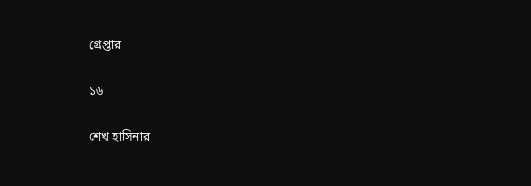গ্রেপ্তার

১৬

শেখ হাসিনার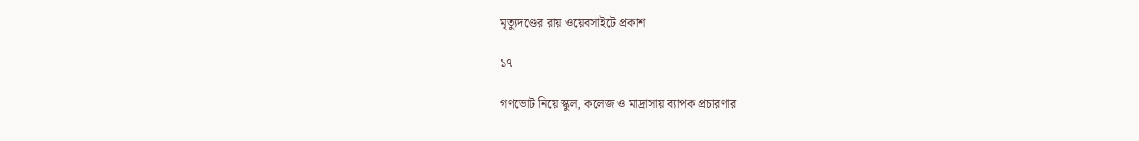মৃত্যুদণ্ডের রায় ওয়েবসাইটে প্রকাশ

১৭

গণভোট নিয়ে স্কুল, কলেজ ও মাদ্রাসায় ব্যাপক প্রচারণার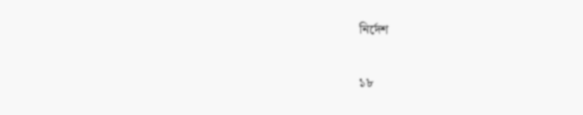নির্দেশ

১৮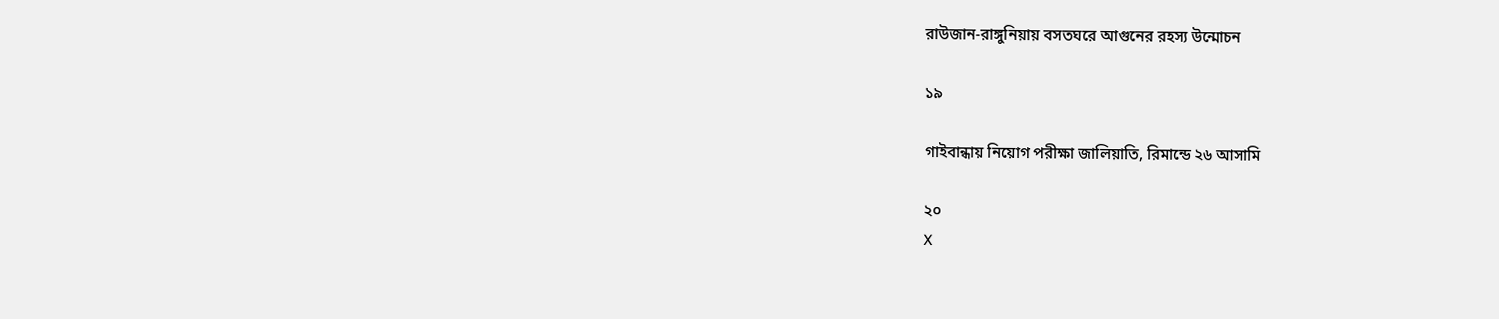রাউজান-রাঙ্গুনিয়ায় বসতঘরে আগুনের রহস্য উন্মোচন

১৯

গাইবান্ধায় নিয়োগ পরীক্ষা জালিয়াতি, রিমান্ডে ২৬ আসামি

২০
X